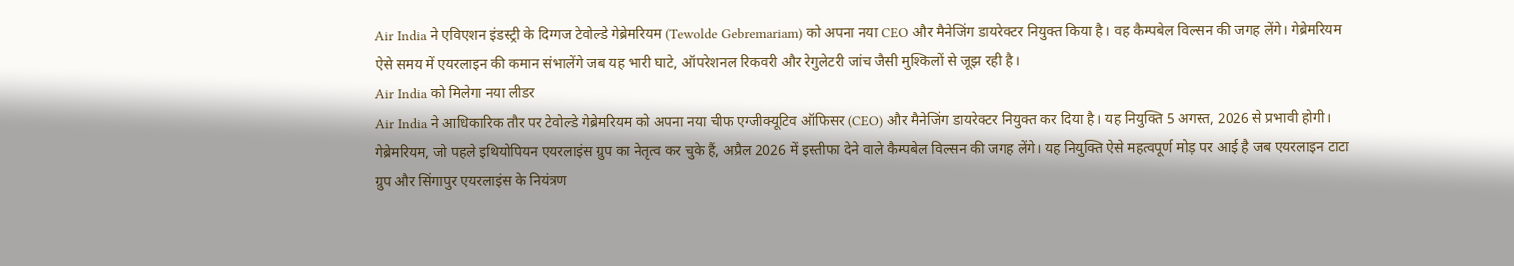Air India ने एविएशन इंडस्ट्री के दिग्गज टेवोल्डे गेब्रेमरियम (Tewolde Gebremariam) को अपना नया CEO और मैनेजिंग डायरेक्टर नियुक्त किया है। वह कैम्पबेल विल्सन की जगह लेंगे। गेब्रेमरियम ऐसे समय में एयरलाइन की कमान संभालेंगे जब यह भारी घाटे, ऑपरेशनल रिकवरी और रेगुलेटरी जांच जैसी मुश्किलों से जूझ रही है।
Air India को मिलेगा नया लीडर
Air India ने आधिकारिक तौर पर टेवोल्डे गेब्रेमरियम को अपना नया चीफ एग्जीक्यूटिव ऑफिसर (CEO) और मैनेजिंग डायरेक्टर नियुक्त कर दिया है। यह नियुक्ति 5 अगस्त, 2026 से प्रभावी होगी। गेब्रेमरियम, जो पहले इथियोपियन एयरलाइंस ग्रुप का नेतृत्व कर चुके हैं, अप्रैल 2026 में इस्तीफा देने वाले कैम्पबेल विल्सन की जगह लेंगे। यह नियुक्ति ऐसे महत्वपूर्ण मोड़ पर आई है जब एयरलाइन टाटा ग्रुप और सिंगापुर एयरलाइंस के नियंत्रण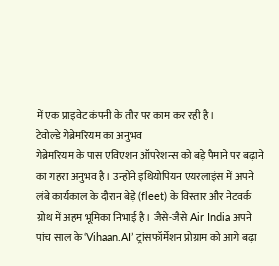में एक प्राइवेट कंपनी के तौर पर काम कर रही है।
टेवोल्डे गेब्रेमरियम का अनुभव
गेब्रेमरियम के पास एविएशन ऑपरेशन्स को बड़े पैमाने पर बढ़ाने का गहरा अनुभव है। उन्होंने इथियोपियन एयरलाइंस में अपने लंबे कार्यकाल के दौरान बेड़े (fleet) के विस्तार और नेटवर्क ग्रोथ में अहम भूमिका निभाई है। जैसे-जैसे Air India अपने पांच साल के ‘Vihaan.AI’ ट्रांसफॉर्मेशन प्रोग्राम को आगे बढ़ा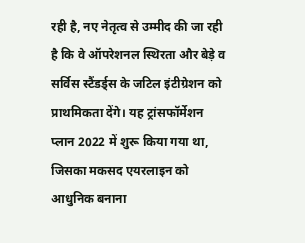रही है, नए नेतृत्व से उम्मीद की जा रही है कि वे ऑपरेशनल स्थिरता और बेड़े व सर्विस स्टैंडर्ड्स के जटिल इंटीग्रेशन को प्राथमिकता देंगे। यह ट्रांसफॉर्मेशन प्लान 2022 में शुरू किया गया था, जिसका मकसद एयरलाइन को आधुनिक बनाना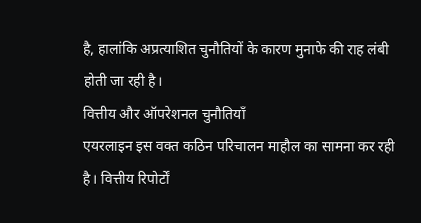है, हालांकि अप्रत्याशित चुनौतियों के कारण मुनाफे की राह लंबी होती जा रही है।
वित्तीय और ऑपरेशनल चुनौतियाँ
एयरलाइन इस वक्त कठिन परिचालन माहौल का सामना कर रही है। वित्तीय रिपोर्टों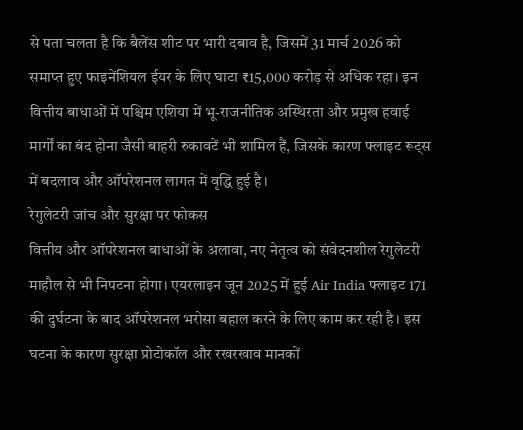से पता चलता है कि बैलेंस शीट पर भारी दबाव है, जिसमें 31 मार्च 2026 को समाप्त हुए फाइनेंशियल ईयर के लिए घाटा ₹15,000 करोड़ से अधिक रहा। इन वित्तीय बाधाओं में पश्चिम एशिया में भू-राजनीतिक अस्थिरता और प्रमुख हवाई मार्गों का बंद होना जैसी बाहरी रुकावटें भी शामिल हैं, जिसके कारण फ्लाइट रूट्स में बदलाव और ऑपरेशनल लागत में वृद्धि हुई है।
रेगुलेटरी जांच और सुरक्षा पर फोकस
वित्तीय और ऑपरेशनल बाधाओं के अलावा, नए नेतृत्व को संवेदनशील रेगुलेटरी माहौल से भी निपटना होगा। एयरलाइन जून 2025 में हुई Air India फ्लाइट 171 की दुर्घटना के बाद ऑपरेशनल भरोसा बहाल करने के लिए काम कर रही है। इस घटना के कारण सुरक्षा प्रोटोकॉल और रखरखाव मानकों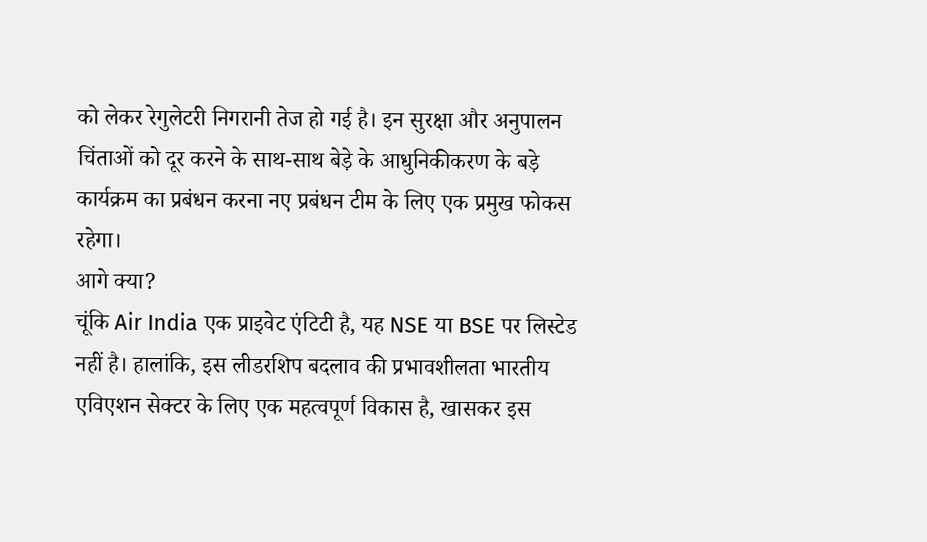को लेकर रेगुलेटरी निगरानी तेज हो गई है। इन सुरक्षा और अनुपालन चिंताओं को दूर करने के साथ-साथ बेड़े के आधुनिकीकरण के बड़े कार्यक्रम का प्रबंधन करना नए प्रबंधन टीम के लिए एक प्रमुख फोकस रहेगा।
आगे क्या?
चूंकि Air India एक प्राइवेट एंटिटी है, यह NSE या BSE पर लिस्टेड नहीं है। हालांकि, इस लीडरशिप बदलाव की प्रभावशीलता भारतीय एविएशन सेक्टर के लिए एक महत्वपूर्ण विकास है, खासकर इस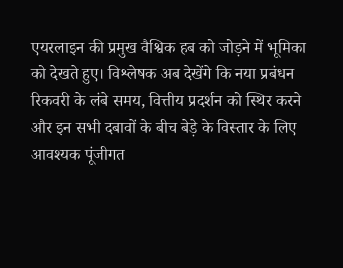एयरलाइन की प्रमुख वैश्विक हब को जोड़ने में भूमिका को देखते हुए। विश्लेषक अब देखेंगे कि नया प्रबंधन रिकवरी के लंबे समय, वित्तीय प्रदर्शन को स्थिर करने और इन सभी दबावों के बीच बेड़े के विस्तार के लिए आवश्यक पूंजीगत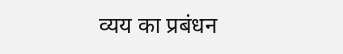व्यय का प्रबंधन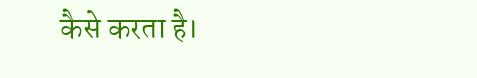कैसे करता है।